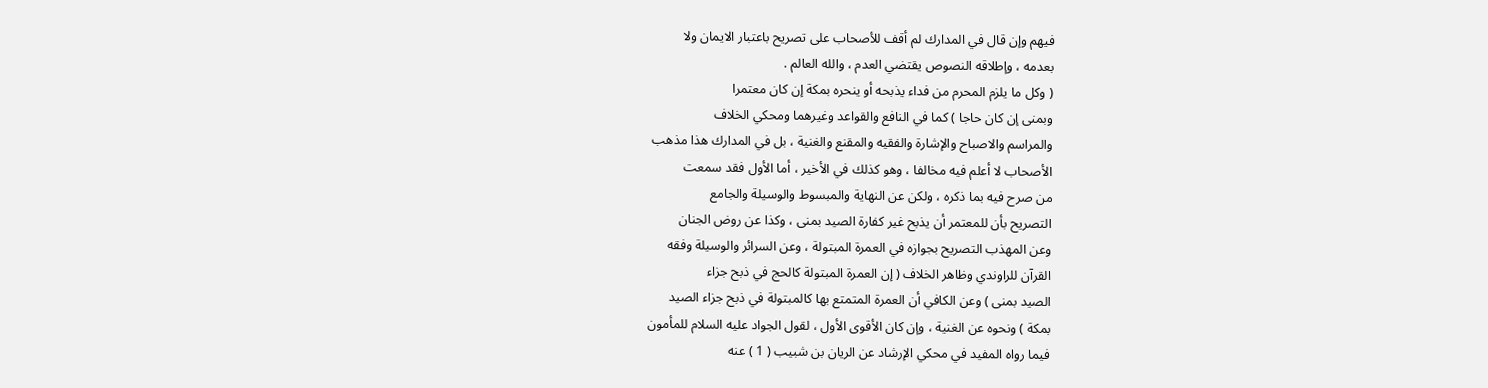فيهم وإن قال في المدارك لم أقف للأصحاب على تصريح باعتبار الايمان ولا
بعدمه ، وإطلاقه النصوص يقتضي العدم ، والله العالم .
( وكل ما يلزم المحرم من فداء يذبحه أو ينحره بمكة إن كان معتمرا
وبمنى إن كان حاجا ) كما في النافع والقواعد وغيرهما ومحكي الخلاف
والمراسم والاصباح والإشارة والفقيه والمقنع والغنية ، بل في المدارك هذا مذهب
الأصحاب لا أعلم فيه مخالفا ، وهو كذلك في الأخير ، أما الأول فقد سمعت
من صرح فيه بما ذكره ، ولكن عن النهاية والمبسوط والوسيلة والجامع
التصريح بأن للمعتمر أن يذبح غير كفارة الصيد بمنى ، وكذا عن روض الجنان
وعن المهذب التصريح بجوازه في العمرة المبتولة ، وعن السرائر والوسيلة وفقه
القرآن للراوندي وظاهر الخلاف ( إن العمرة المبتولة كالحج في ذبح جزاء
الصيد بمنى ) وعن الكافي أن العمرة المتمتع بها كالمبتولة في ذبح جزاء الصيد
بمكة ) ونحوه عن الغنية ، وإن كان الأقوى الأول ، لقول الجواد عليه السلام للمأمون
فيما رواه المفيد في محكي الإرشاد عن الريان بن شبيب ( 1 ) عنه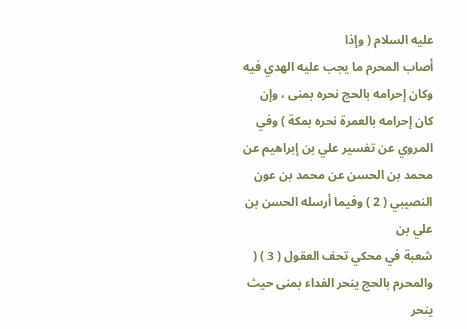عليه السلام ( وإذا
أصاب المحرم ما يجب عليه الهدي فيه وكان إحرامه بالحج نحره بمنى ، وإن
كان إحرامه بالعمرة نحره بمكة ) وفي المروي عن تفسير علي بن إبراهيم عن
محمد بن الحسن عن محمد بن عون النصيبي ( 2 ) وفيما أرسله الحسن بن علي بن
شعبة في محكي تحف العقول ( 3 ) ( والمحرم بالحج ينحر الفداء بمنى حيث ينحر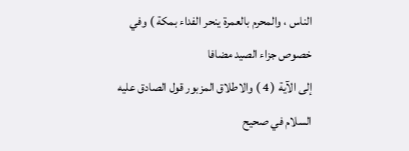الناس ، والمحرم بالعمرة ينحر الفداء بمكة ) وفي خصوص جزاء الصيد مضافا
إلى الآية ( 4 ) والاطلاق المزبور قول الصادق عليه السلام في صحيح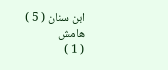ابن سنان ( 5 )
هامش
( 1 )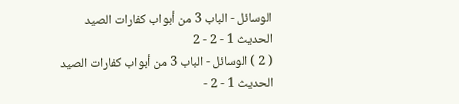الوسائل - الباب 3 من أبواب كفارات الصيد الحديث 1 - 2 - 2
( 2 ) الوسائل - الباب 3 من أبواب كفارات الصيد الحديث 1 - 2 -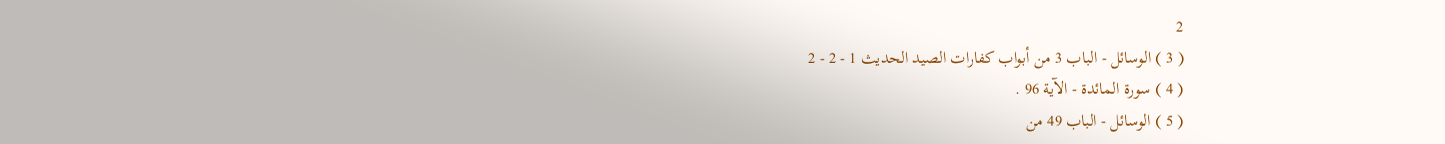2
( 3 ) الوسائل - الباب 3 من أبواب كفارات الصيد الحديث 1 - 2 - 2
( 4 ) سورة المائدة - الآية 96 .
( 5 ) الوسائل - الباب 49 من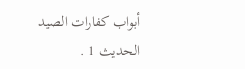أبواب كفارات الصيد الحديث 1 .